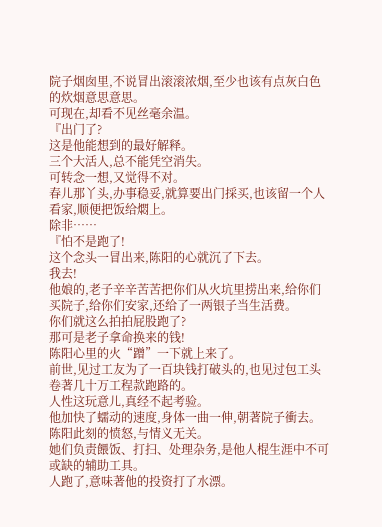院子烟囱里,不说冒出滚滚浓烟,至少也该有点灰白色的炊烟意思意思。
可现在,却看不见丝毫余温。
『出门了?
这是他能想到的最好解释。
三个大活人,总不能凭空消失。
可转念一想,又觉得不对。
春儿那丫头,办事稳妥,就算要出门採买,也该留一个人看家,顺便把饭给燜上。
除非……
『怕不是跑了!
这个念头一冒出来,陈阳的心就沉了下去。
我去!
他娘的,老子辛辛苦苦把你们从火坑里捞出来,给你们买院子,给你们安家,还给了一两银子当生活费。
你们就这么拍拍屁股跑了?
那可是老子拿命换来的钱!
陈阳心里的火“蹭”一下就上来了。
前世,见过工友为了一百块钱打破头的,也见过包工头卷著几十万工程款跑路的。
人性这玩意儿,真经不起考验。
他加快了蠕动的速度,身体一曲一伸,朝著院子衝去。
陈阳此刻的愤怒,与情义无关。
她们负责餵饭、打扫、处理杂务,是他人棍生涯中不可或缺的辅助工具。
人跑了,意味著他的投资打了水漂。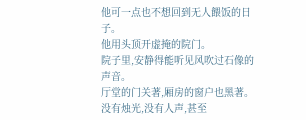他可一点也不想回到无人餵饭的日子。
他用头顶开虚掩的院门。
院子里,安静得能听见风吹过石像的声音。
厅堂的门关著,厢房的窗户也黑著。
没有烛光,没有人声,甚至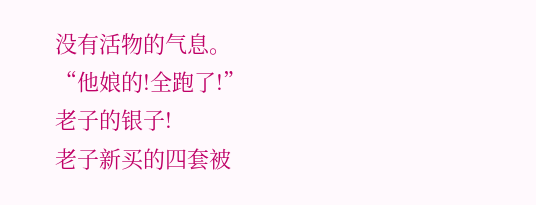没有活物的气息。
“他娘的!全跑了!”
老子的银子!
老子新买的四套被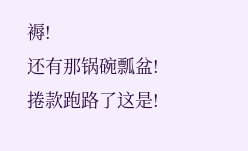褥!
还有那锅碗瓢盆!
捲款跑路了这是!